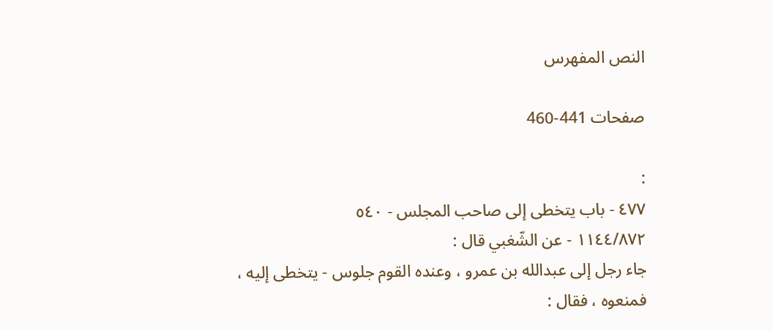النص المفهرس

صفحات 441-460

:
٤٧٧ - باب يتخطى إلى صاحب المجلس - ٥٤٠
١١٤٤/٨٧٢ - عن الشّغبي قال :
جاء رجل إلى عبدالله بن عمرو ، وعنده القوم جلوس - يتخطى إليه ،
فمنعوه ، فقال :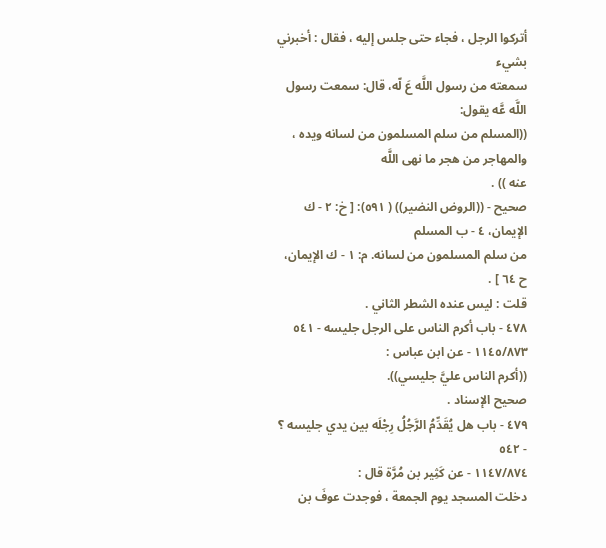أتركوا الرجل ، فجاء حتى جلس إليه ، فقال : أخبرني بشيء
سمعته من رسول اللَّه عَ لّه، قال: سمعت رسول اللَّه عَّه يقول:
((المسلم من سلم المسلمون من لسانه ويده ، والمهاجر من هجر ما نهى اللَّه
عنه )) .
صحيح - ((الروض النضير)) ( ٥٩١): [ خ: ٢ - ك الإيمان، ٤ - ب المسلم
من سلم المسلمون من لسانه. م: ١ - ك الإيمان، ح ٦٤ ] .
قلت : ليس عنده الشطر الثاني .
٤٧٨ - باب أكرم الناس على الرجل جليسه - ٥٤١
١١٤٥/٨٧٣ - عن ابن عباس :
((أكرم الناس عليَّ جليسي)).
صحيح الإسناد .
٤٧٩ - باب هل يُقَدِّمُ الرَّجُلُ رِجْلَه بين يدي جلیسه ؟ - ٥٤٢
١١٤٧/٨٧٤ - عن كَثِير بن مُرَّة قال :
دخلت المسجد يوم الجمعة ، فوجدت عوفَ بن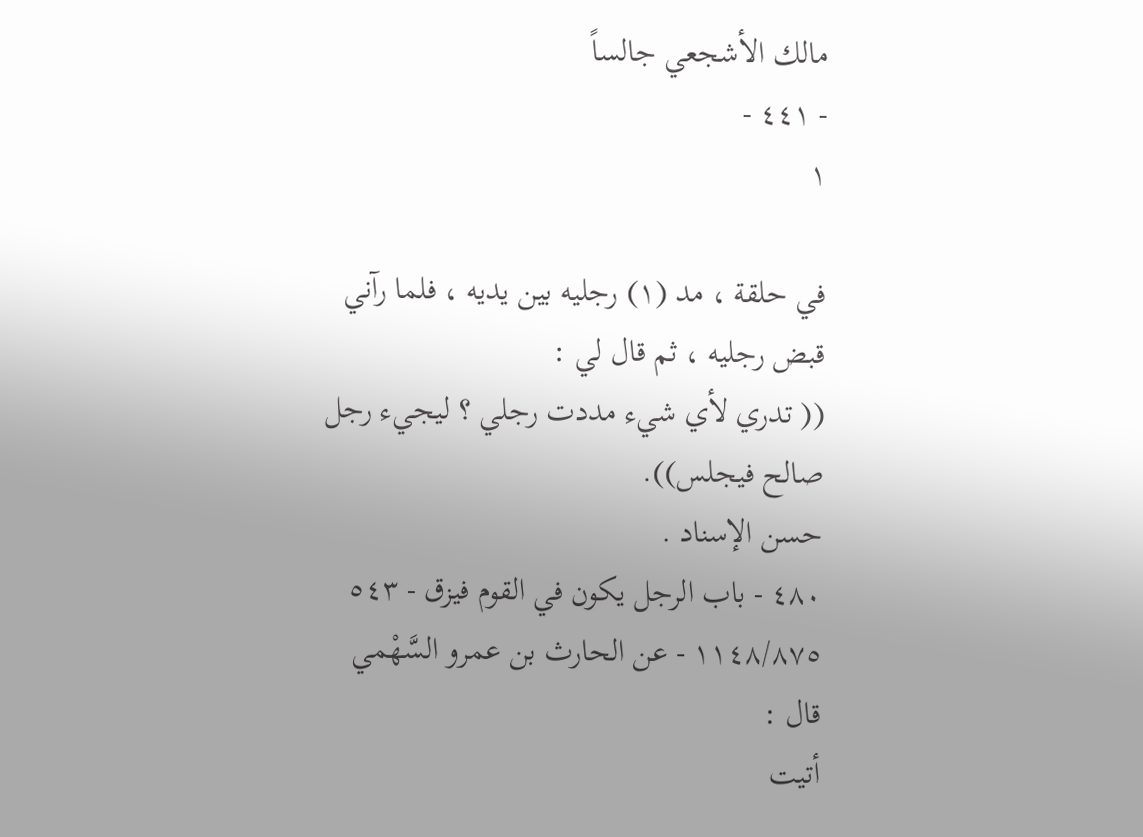مالك الأشجعي جالساً
- ٤٤١ -
١

في حلقة ، مد (١) رجليه بين يديه ، فلما رآني قبض رجليه ، ثم قال لي :
(( تدري لأي شيء مددت رجلي ؟ ليجيء رجل صالح فيجلس)).
حسن الإسناد .
٤٨٠ - باب الرجل يكون في القوم فيزق - ٥٤٣
١١٤٨/٨٧٥ - عن الحارث بن عمرو السَّهْمي قال :
أتيت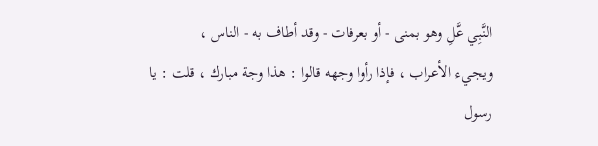النَّبِي عَّلِ وهو بمنى - أو بعرفات - وقد أطاف به - الناس ،
ويجيء الأعراب ، فإذا رأوا وجهه قالوا : هذا وجة مبارك ، قلت : يا رسول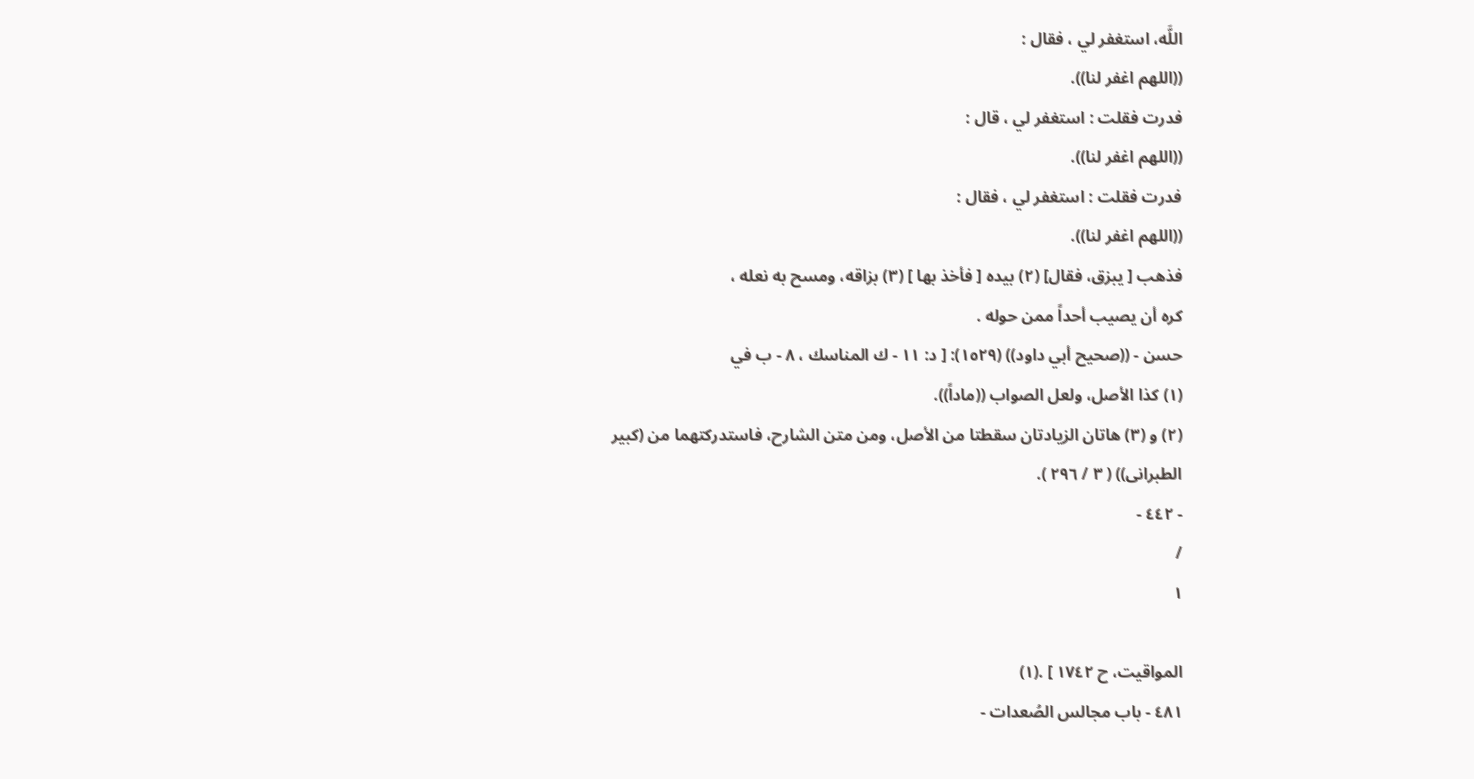اللَّه، استغفر لي ، فقال :
((اللهم اغفر لنا)).
فدرت فقلت : استغفر لي ، قال :
((اللهم اغفر لنا)).
فدرت فقلت : استغفر لي ، فقال :
((اللهم اغفر لنا)).
فذهب [ يبزق، فقال] (٢) بيده [ فأخذ بها ] (٣) بزاقه، ومسح به نعله ،
كره أن يصيب أحداً ممن حوله .
حسن - ((صحيح أبي داود)) (١٥٢٩): [ د: ١١ - ك المناسك ، ٨ - ب في
(١) كذا الأصل، ولعل الصواب ((ماداً)).
(٢) و (٣) هاتان الزيادتان سقطتا من الأصل، ومن متن الشارح، فاستدركتهما من (كبير
الطبرانى)) ( ٣ / ٢٩٦ ).
- ٤٤٢ -
/
١

المواقيت، ح ١٧٤٢ ] .(١)
٤٨١ - باب مجالس الصُعدات -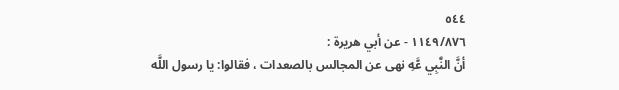٥٤٤
١١٤٩/٨٧٦ - عن أبي هريرة :
أنَّ النَّبِي عَّهِ نهى عن المجالس بالصعدات ، فقالوا: يا رسول اللَّه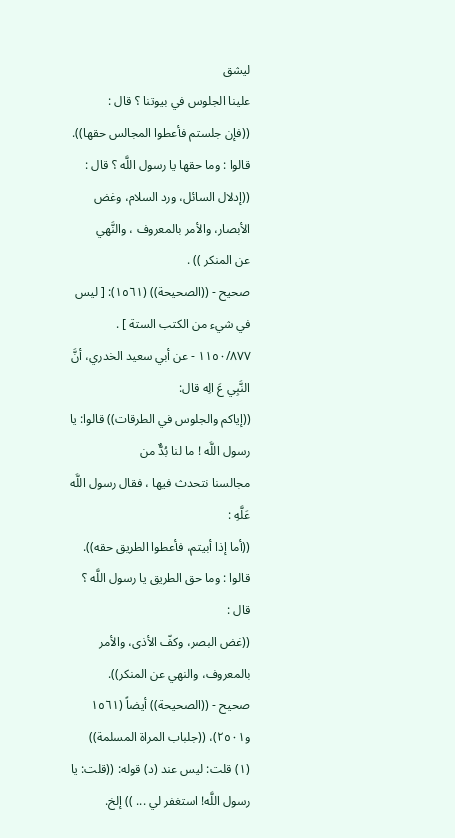ليشق
علينا الجلوس في بيوتنا ؟ قال :
((فإن جلستم فأعطوا المجالس حقها)).
قالوا : وما حقها يا رسول اللَّه ؟ قال :
((إدلال السائل، ورد السلام، وغض الأبصار، والأمر بالمعروف ، والنَّهي
عن المنكر )) .
صحيح - ((الصحيحة)) (١٥٦١): [ ليس في شيء من الكتب الستة ] .
١١٥٠/٨٧٧ - عن أبي سعيد الخدري، أنَّ النَّبِي عَ الِه قال:
((إياكم والجلوس في الطرقات)) قالوا: يا رسول اللَّه ! ما لنا بُدٌّ من
مجالسنا نتحدث فيها ، فقال رسول اللَّه عَلَّهِ :
((أما إذا أبيتم، فأعطوا الطريق حقه)).
قالوا : وما حق الطريق يا رسول اللَّه ؟ قال :
((غض البصر، وكفّ الأذى، والأمر بالمعروف، والنهي عن المنكر)).
صحيح - ((الصحيحة)) أيضاً (١٥٦١ و٢٥٠١)، ((جلباب المراة المسلمة))
(١) قلت: ليس عند (د) قوله: ((قلت: يا رسول اللَّه! استغفر لي ... )) إلخ.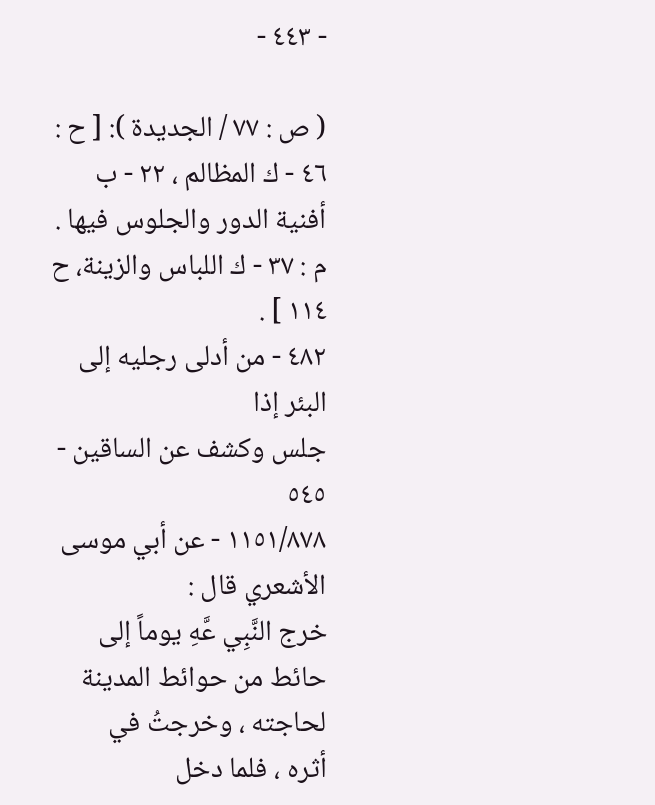- ٤٤٣ -

( ص : ٧٧ / الجديدة ): [ ح : ٤٦ - ك المظالم ، ٢٢ - ب أفنية الدور والجلوس فيها .
م : ٣٧ - ك اللباس والزينة، ح ١١٤ ] .
٤٨٢ - من أدلى رجليه إلى البئر إذا
جلس وكشف عن الساقين - ٥٤٥
١١٥١/٨٧٨ - عن أبي موسى الأشعري قال :
خرج النَّبِي عَّهِ يوماً إلى حائط من حوائط المدينة لحاجته ، وخرجتُ في
أثره ، فلما دخل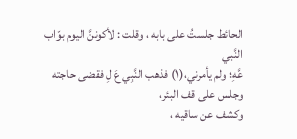الحائط جلستُ على بابه ، وقلت : لأكوننَّ اليوم بوّاب النَّبي
عَّهِ؛ ولم يأمرني،(١) فذهب النَّبِي عَ لِ فقضى حاجته وجلس على قف البئر،
وكشف عن ساقيه ،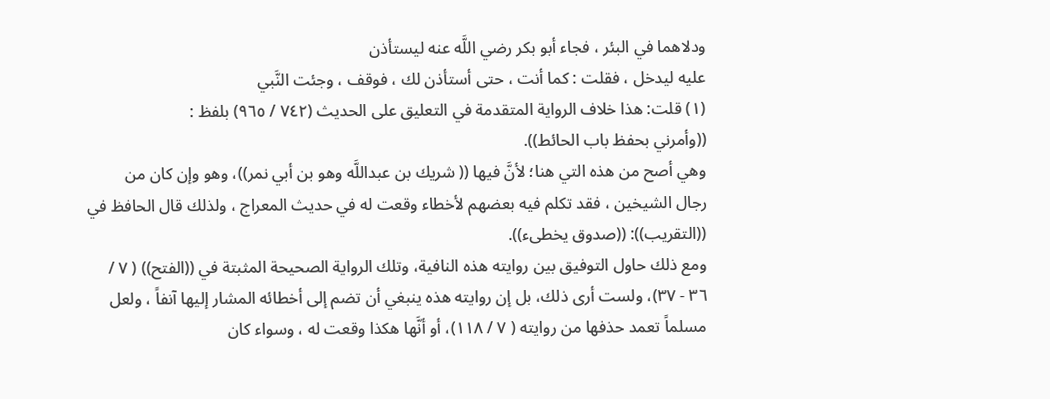ودلاهما في البئر ، فجاء أبو بكر رضي اللَّه عنه ليستأذن
عليه ليدخل ، فقلت : كما أنت ، حتى أستأذن لك ، فوقف ، وجئت النَّبي
(١) قلت: هذا خلاف الرواية المتقدمة في التعليق على الحديث (٧٤٢ / ٩٦٥) بلفظ :
((وأمرني بحفظ باب الحائط)).
وهي أصح من هذه التي هنا؛ لأنَّ فيها (( شريك بن عبداللَّه وهو بن أبي نمر))، وهو وإن كان من
رجال الشيخين ، فقد تكلم فيه بعضهم لأخطاء وقعت له في حديث المعراج ، ولذلك قال الحافظ في
((التقريب)): ((صدوق يخطىء)).
ومع ذلك حاول التوفيق بين روايته هذه النافية، وتلك الرواية الصحيحة المثبتة في ((الفتح)) ( ٧ /
٣٦ - ٣٧)، ولست أرى ذلك، بل إن روايته هذه ينبغي أن تضم إلى أخطائه المشار إليها آنفاً ، ولعل
مسلماً تعمد حذفها من روايته ( ٧ / ١١٨)، أو أنَّها هكذا وقعت له ، وسواء كان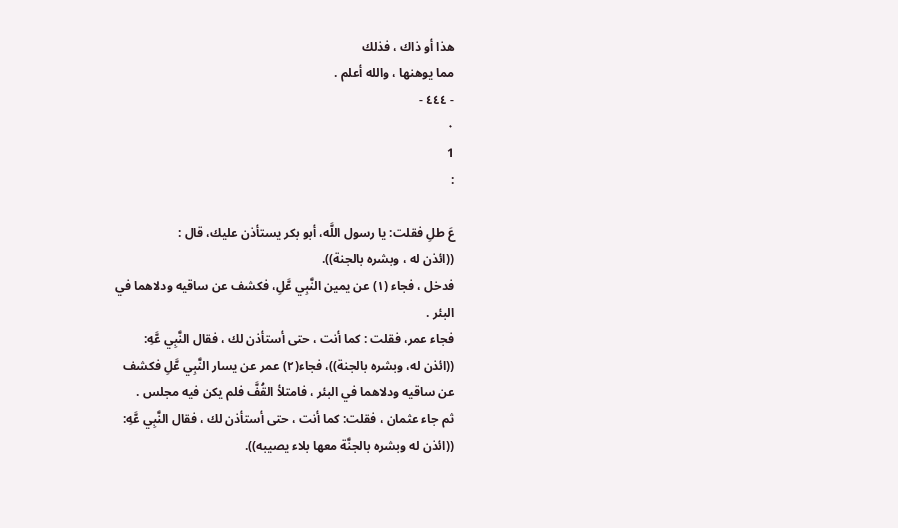هذا أو ذاك ، فذلك
مما يوهنها ، والله أعلم .
- ٤٤٤ -
٠
1
:

عَ طلِ فقلت: يا رسول اللَّه، أبو بكر يستأذن عليك، قال :
((ائذن له ، وبشره بالجنة)).
فدخل ، فجاء (١) عن يمين النَّبِي عَّلِ، فكشف عن ساقيه ودلاهما في
البئر .
فجاء عمر، فقلت : كما أنت ، حتى أستأذن لك ، فقال النَّبِي عَّهِ:
((ائذن له، وبشره بالجنة))، فجاء(٢) عمر عن يسار النَّبِي عَّلِ فكشف
عن ساقيه ودلاهما في البئر ، فامتلأ القُفَّ فلم يكن فيه مجلس .
ثم جاء عثمان ، فقلت: كما أنت ، حتى أستأذن لك ، فقال النَّبِي عَّهِ:
((ائذن له وبشره بالجنَّة معها بلاء يصيبه)).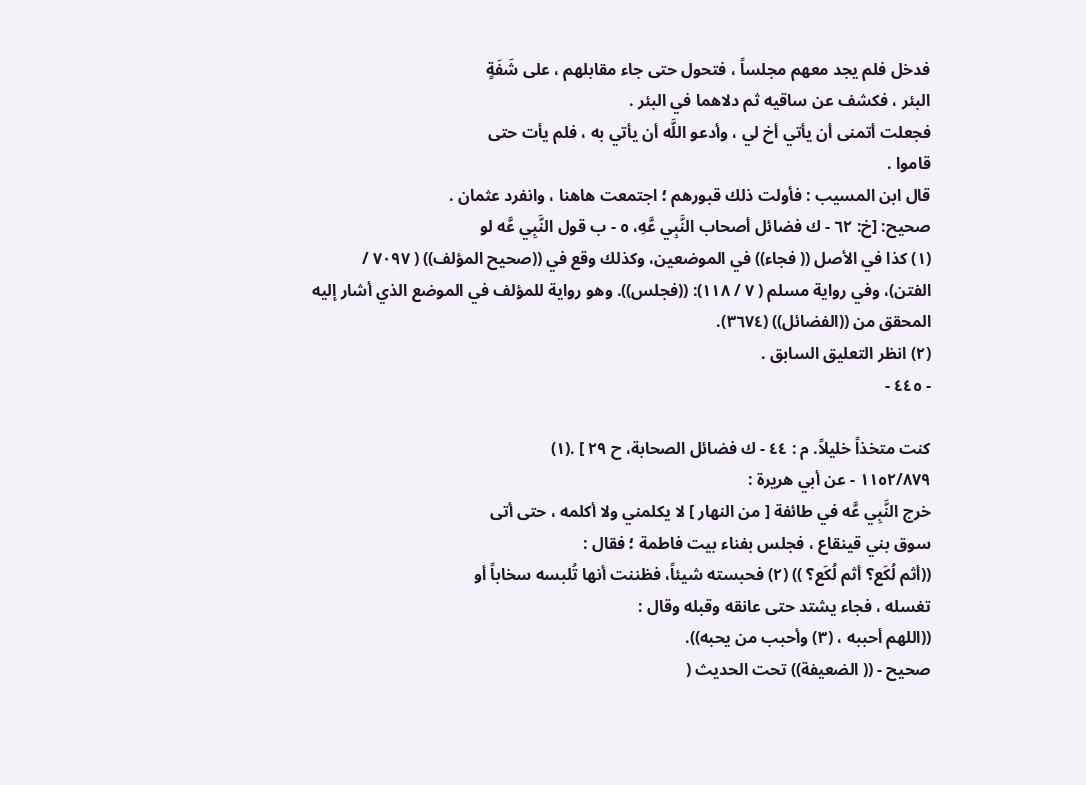فدخل فلم يجد معهم مجلساً ، فتحول حتى جاء مقابلهم ، على شَفَةٍ
البئر ، فكشف عن ساقيه ثم دلاهما في البئر .
فجعلت أتمنى أن يأتي أخ لي ، وأدعو اللَّه أن يأتي به ، فلم يأت حتى
قاموا .
قال ابن المسيب : فأولت ذلك قبورهم ؛ اجتمعت هاهنا ، وانفرد عثمان .
صحيح: [خ: ٦٢ - ك فضائل أصحاب النَّبِي عَّهِ، ٥ - ب قول النَّبِي عَّه لو
(١) كذا في الأصل (( فجاء)) في الموضعين، وكذلك وقع في ((صحيح المؤلف)) ( ٧٠٩٧ /
الفتن)، وفي رواية مسلم ( ٧ / ١١٨): ((فجلس)). وهو رواية للمؤلف في الموضع الذي أشار إليه
المحقق من ((الفضائل)) (٣٦٧٤).
(٢) انظر التعليق السابق .
- ٤٤٥ -

كنت متخذاً خليلاً. م : ٤٤ - ك فضائل الصحابة، ح ٢٩ ] .(١)
١١٥٢/٨٧٩ - عن أبي هريرة :
خرج النَّبِي عَّه في طائفة [ من النهار ] لا يكلمني ولا أكلمه ، حتى أتى
سوق بني قينقاع ، فجلس بفناء بيت فاطمة ؛ فقال :
((أثم لُكَع؟ أثم لُكَع؟ )) (٢) فحبسته شيئاً، فظننت أنها تُلبسه سخاباً أو
تغسله ، فجاء يشتد حتى عانقه وقبله وقال :
((اللهم أحببه ، (٣) وأحبب من يحبه)).
صحيح - (( الضعيفة)) تحت الحديث (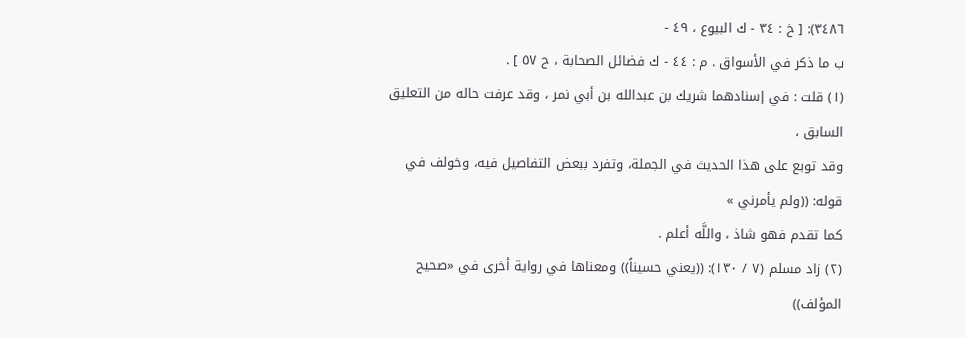٣٤٨٦): [ خ : ٣٤ - ك البيوع ، ٤٩ -
ب ما ذكر في الأسواق . م : ٤٤ - ك فضائل الصحابة ، ح ٥٧ ] .
(١) قلت : في إسنادهما شريك بن عبدالله بن أبي نمر ، وقد عرفت حاله من التعليق السابق ،
وقد توبع على هذا الحديث في الجملة، وتفرد ببعض التفاصيل فيه، وخولف في قوله: ((ولم يأمرني »
كما تقدم فهو شاذ ، واللَّه أعلم .
(٢) زاد مسلم (٧ / ١٣٠): ((يعني حسيناً)) ومعناها في رواية أخرى في «صحيح المؤلف))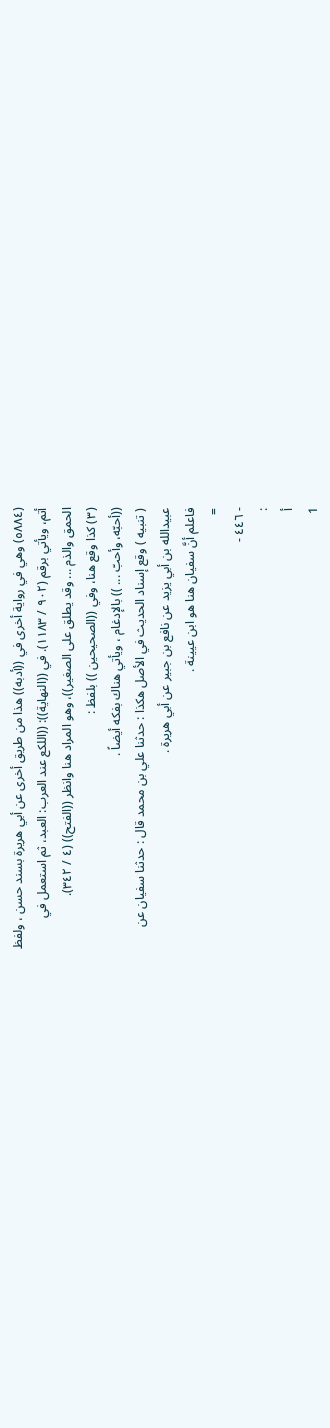(٥٨٨٤) وهي في رواية أخرى في ((أدبه)) هذا من طريق أخرى عن أبي هريرة بسند حسن ، ولفظ
أتم، ويأتي برقم (٩٠٢ / ١١٨٣). في ((النهاية)): ((اللكع عند العرب: العبد، ثم استعمل في
الحمق والذم ... وقد يطلق على الصغير))، وهو المراد هنا وانظر ((الفتح)) (٤ / ٣٤٢).
(٣) كذا وقع هنا، وفي ((الصحيحين )) بلفظ :
((أحبّه، وأحبّ ... )) بالإدغام ، ويأتي هناك بفكه أيضاً .
( تنبيه ) وقع إسناد الحديث في الأصل هكذا : حدثنا علي بن محمد قال : حدثنا سفيان عن
عبيدالله بن أبي يزيد عن نافع بن جبير عن أبي هريرة .
فاعلم أنَّ سفيان هنا هو ابن عيينة .
=
- ٤٤٦ -
:
أ
1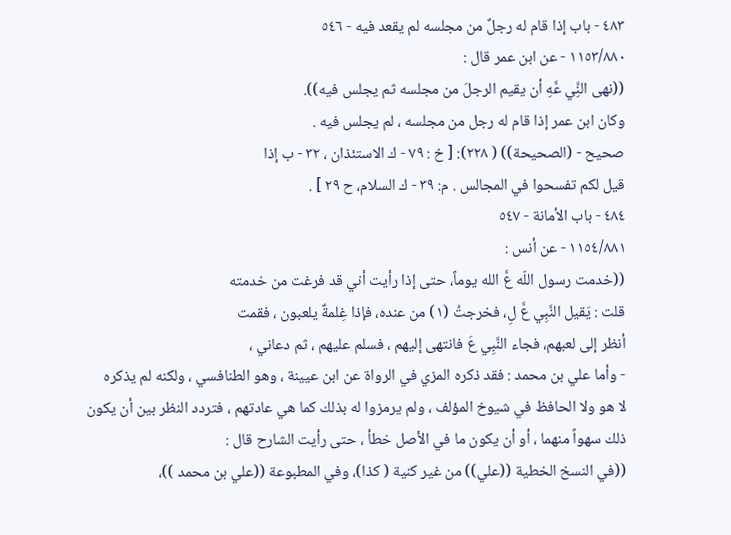٤٨٣ - باب إذا قام له رجلٌ من مجلسه لم يقعد فيه - ٥٤٦
١١٥٣/٨٨٠ - عن ابن عمر قال :
((نهى النَِّي عَّهِ أن يقيم الرجلَ من مجلسه ثم يجلس فيه)).
وكان ابن عمر إذا قام له رجل من مجلسه ، لم يجلس فيه .
صحيح - (الصحيحة)) ( ٢٢٨): [ خ : ٧٩ - ك الاستئذان ، ٣٢ - ب إذا
قيل لكم تفسحوا في المجالس . م: ٣٩ - ك السلام، ح ٢٩ ] .
٤٨٤ - باب الأمانة - ٥٤٧
١١٥٤/٨٨١ - عن أنس :
((خدمت رسول اللّه عَّ الله يوماً، حتى إذا رأيت أني قد فرغت من خدمته
قلت : يَقيل النَّبِي عَّ لِ، فخرجتُ (١) من عنده، فإذا غِلمةٌ يلعبون ، فقمت
أنظر إلى لعبهم، فجاء النَّبِي عَ فانتهى إليهم ، فسلم عليهم ، ثم دعاني ،
- وأما علي بن محمد : فقد ذكره المزي في الرواة عن ابن عيينة ، وهو الطنافسي ، ولكنه لم يذكره
لا هو ولا الحافظ في شيوخ المؤلف ، ولم يرمزوا له بذلك كما هي عادتهم ، فتردد النظر بين أن يكون
ذلك سهواً منهما ، أو أن يكون ما في الأصل خطأ ، حتى رأيت الشارح قال :
((في النسخ الخطية ((علي)) من غير كنية ( كذا)، وفي المطبوعة ((علي بن محمد ))،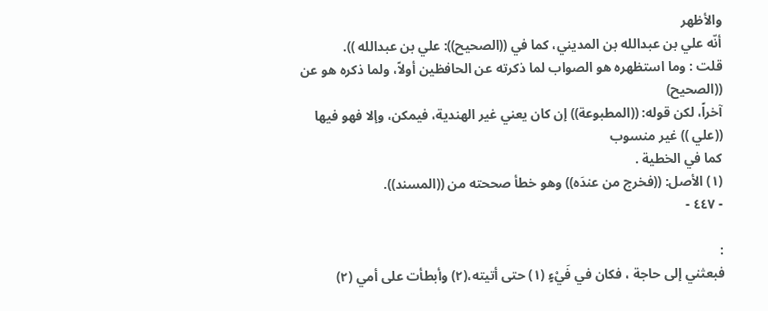والأظهر
أنّه علي بن عبدالله بن المديني، كما في ((الصحيح)): علي بن عبدالله )).
قلت : وما استظهره هو الصواب لما ذكرته عن الحافظين أولاً، ولما ذكره هو عن ((الصحيح)
آخراً، لكن قوله: ((المطبوعة)) إن كان يعني غير الهندية، فيمكن، وإلا فهو فيها ((علي )) غير منسوب
كما في الخطية .
(١) الأصل: ((فخرج من عندَه)) وهو خطأ صححته من ((المسند)).
- ٤٤٧ -

:
فبعثني إلى حاجة ، فكان في فَيْءٍ (١) حتى أتيته،(٢) وأبطأت على أمي (٢)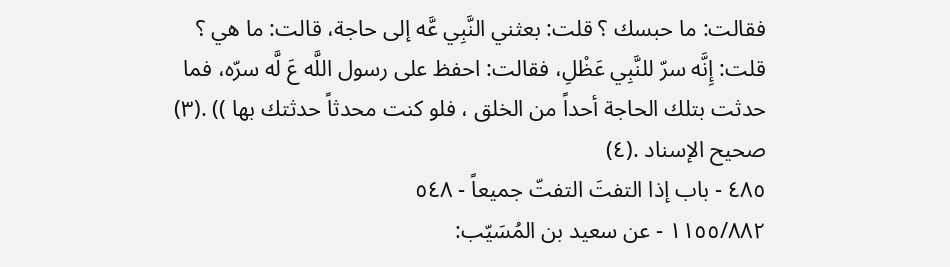فقالت: ما حبسك ؟ قلت: بعثني النَّبِي عَّه إلى حاجة، قالت: ما هي ؟
قلت: إِنَّه سرّ للنَّبِي عَظْلِ، فقالت: احفظ على رسول اللَّه عَ لَّه سرّه، فما
حدثت بتلك الحاجة أحداً من الخلق ، فلو كنت محدثاً حدثتك بها )) .(٣)
صحيح الإسناد .(٤)
٤٨٥ - باب إذا التفتَ التفتّ جميعاً - ٥٤٨
١١٥٥/٨٨٢ - عن سعيد بن المُسَيّب: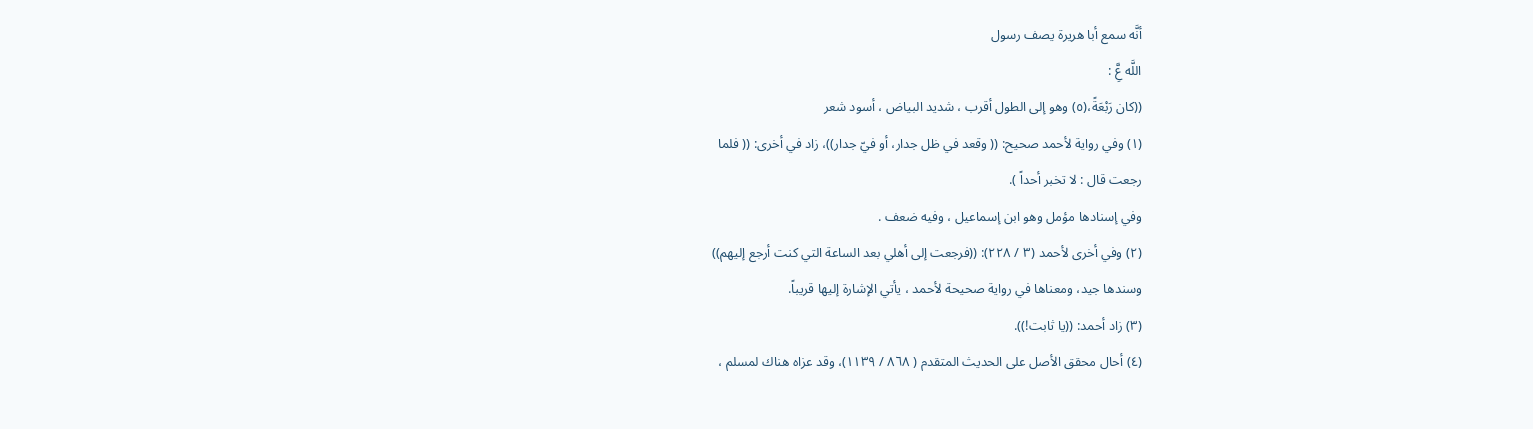أنَّه سمع أبا هريرة يصف رسول
اللَّه عَِّ :
((كان رَبْعَةً،(٥) وهو إلى الطول أقرب ، شديد البياض ، أسود شعر
(١) وفي رواية لأحمد صحيح: (( وقعد في ظل جدار، أو فيّ جدار))، زاد في أخرى: (( فلما
رجعت قال : لا تخبر أحداً ).
وفي إسنادها مؤمل وهو ابن إسماعيل ، وفيه ضعف .
(٢) وفي أخرى لأحمد (٣ / ٢٢٨): ((فرجعت إلى أهلي بعد الساعة التي كنت أرجع إليهم))
وسندها جيد، ومعناها في رواية صحيحة لأحمد ، يأتي الإشارة إليها قريباً.
(٣) زاد أحمد: ((يا ثابت!)).
(٤) أحال محقق الأصل على الحديث المتقدم ( ٨٦٨ / ١١٣٩)، وقد عزاه هناك لمسلم ،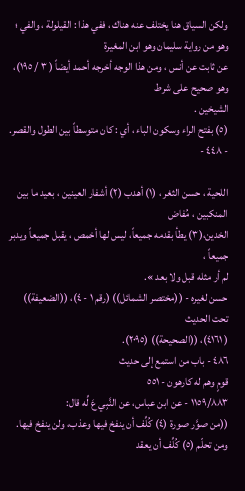ولكن السياق هنا يختلف عنه هناك ، ففي هذا : القيلولة ، والفي ؛ وهو من رواية سليمان وهو ابن المغيرة
عن ثابت عن أنس ، ومن هذا الوجه أخرجه أحمد أيضاً ( ٣ / ١٩٥)، وهو صحيح على شرط
الشيخين .
(٥) بفتح الراء وسكون الباء ، أي : كان متوسطاً بين الطول والقصر.
- ٤٤٨ -

اللحية ، حسن الثغر ، (١) أهدب (٢) أشفار العينين ، بعيد ما بين المنكبين ، مُفاض
الخدين،(٣) يطأ بقدمه جميعاً، ليس لها أخمص ، يقبل جميعاً ويدبر جميعاً ،
لم أر مثله قبل ولا بعد ».
حسن لغيره - ((مختصر الشمائل)) (رقم ١ - ٤)، ((الضعيفة)) تحت الحديث
( ٤١٦١)، ((الصحيحة)) (٢٠٩٥).
٤٨٦ - باب من استمع إلى حديث
قومٍ وهم له كارهون - ٥٥١
١١٥٩/٨٨٣ - عن ابن عباس، عن النَّبِي عَ لِّه قال:
((من صوَّر صورة (٤) كُلِّف أن ينفخ فيها وعذب، ولن ينفخ فيها.
ومن تحلّم (٥) كُلِّف أن يعقد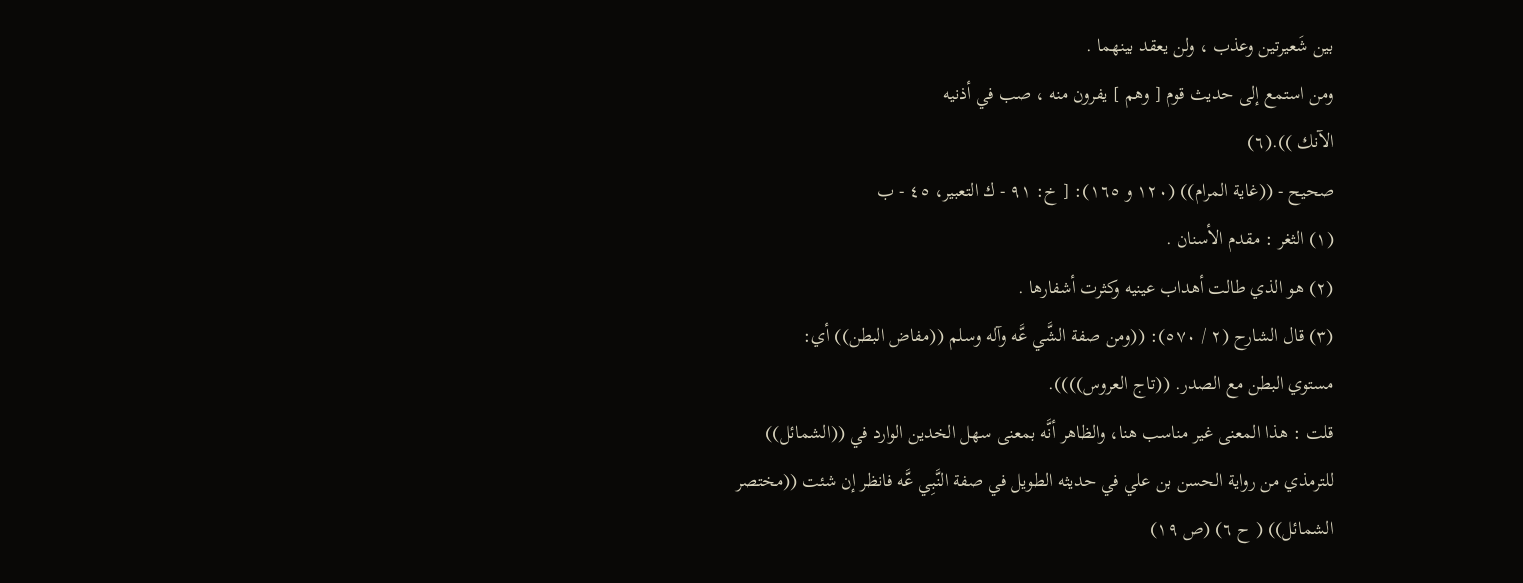بين شَعيرتين وعذب ، ولن يعقد بينهما .
ومن استمع إلى حديث قوم [ وهم ] يفرون منه ، صب في أذنيه
الآنك )).(٦)
صحيح - ((غاية المرام)) (١٢٠ و ١٦٥): [ خ: ٩١ - ك التعبير، ٤٥ - ب
(١) الثغر : مقدم الأسنان .
(٢) هو الذي طالت أهداب عينيه وكثرت أشفارها .
(٣) قال الشارح (٢ / ٥٧٠): ((ومن صفة الشَّي عَّه وآله وسلم ((مفاض البطن)) أي:
مستوي البطن مع الصدر. ((تاج العروس)))).
قلت : هذا المعنى غير مناسب هنا، والظاهر أنَّه بمعنى سهل الخدين الوارد في ((الشمائل))
للترمذي من رواية الحسن بن علي في حديثه الطويل في صفة النَّبِي عَّه فانظر إن شئت ((مختصر
الشمائل)) ( ح ٦) (ص ١٩)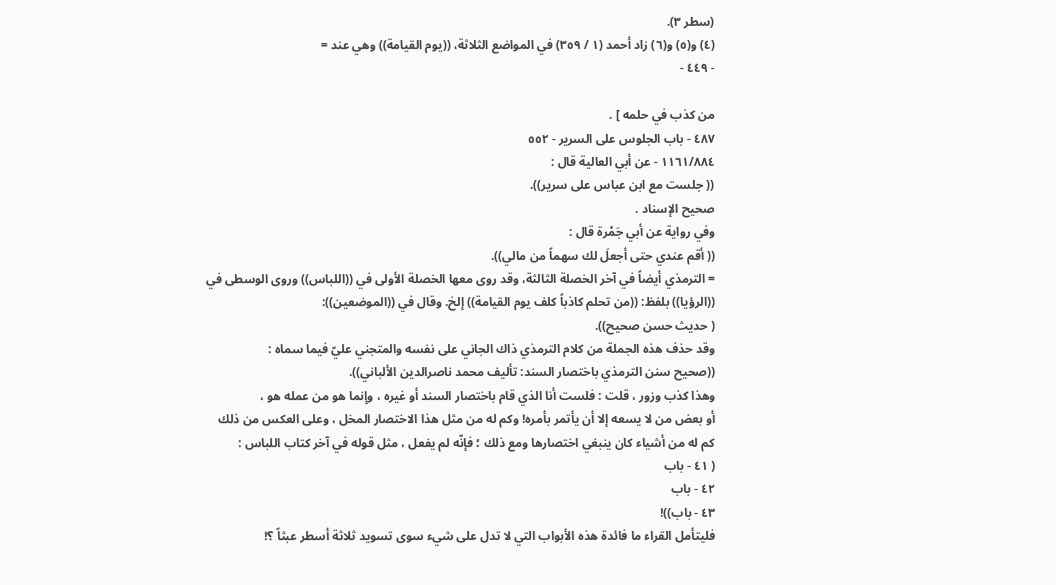(سطر ٣).
(٤) و(٥) و(٦) زاد أحمد (١ / ٣٥٩) في المواضع الثلاثة، ((يوم القيامة)) وهي عند =
- ٤٤٩ -

من كذب في حلمه ] .
٤٨٧ - باب الجلوس على السرير - ٥٥٢
١١٦١/٨٨٤ - عن أبي العالية قال :
(( جلست مع ابن عباس على سرير)).
صحيح الإسناد .
وفي رواية عن أبي جَمْرة قال :
(( أقم عندي حتى أجعلَ لك سهماً من مالي)).
= الترمذي أيضاً في آخر الخصلة الثالثة، وقد روى معها الخصلة الأولى في ((اللباس)) وروى الوسطى في
((الرؤيا)) بلفظ: ((من تحلم كاذباً كلف يوم القيامة)) إلخ. وقال في ((الموضعين)):
( حديث حسن صحيح)).
وقد حذف هذه الجملة من كلام الترمذي ذاك الجاني على نفسه والمتجني عليّ فيما سماه :
((صحيح سنن الترمذي باختصار السند: تأليف محمد ناصرالدين الألباني)).
وهذا كذب وزور ، قلت : فلست أنا الذي قام باختصار السند أو غيره ، وإنما هو من عمله هو ،
أو بعض من لا يسعه إلا أن يأتمر بأمره! وكم له من مثل هذا الاختصار المخل ، وعلى العكس من ذلك
كم له من أشياء كان ينبغي اختصارها ومع ذلك ؛ فإنّه لم يفعل ، مثل قوله في آخر كتاب اللباس :
( ٤١ - باب
٤٢ - باب
٤٣ - باب))!
فليتأمل القراء ما فائدة هذه الأبواب التي لا تدل على شيء سوى تسويد ثلاثة أسطر عبثاً ؟!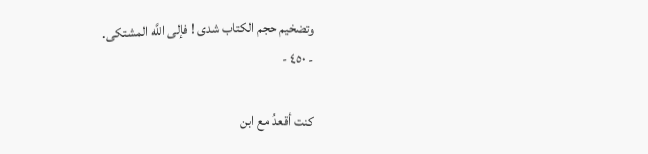وتضخيم حجم الكتاب شدى ! فإلى اللَّه المشتكى.
- ٤٥٠ -

كنت أقعدُ مع ابن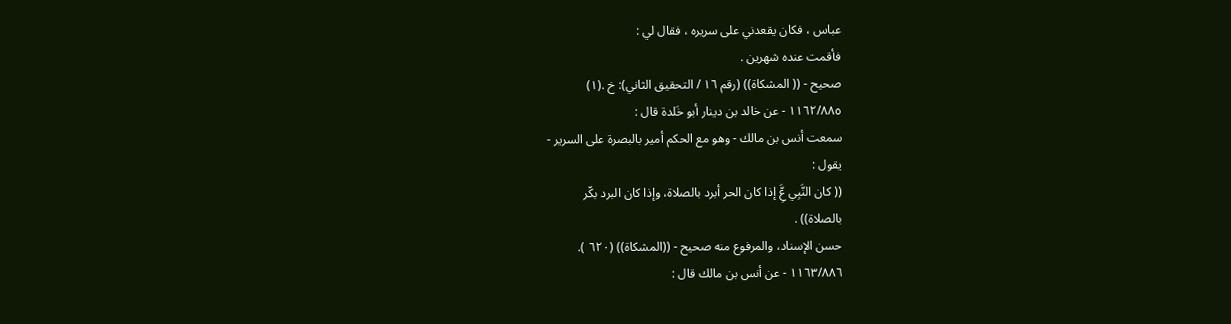عباس ، فكان يقعدني على سريره ، فقال لي :
فأقمت عنده شهرين .
صحيح - (( المشكاة)) (رقم ١٦ / التحقيق الثاني): خ .(١)
١١٦٢/٨٨٥ - عن خالد بن دينار أبو خَلدة قال :
سمعت أنس بن مالك - وهو مع الحكم أمير بالبصرة على السرير -
يقول :
(( كان النَّبِي عَِّ إذا كان الحر أبرد بالصلاة، وإذا كان البرد بكّر
بالصلاة)) .
حسن الإسناد، والمرفوع منه صحيح - ((المشكاة)) (٦٢٠ ).
١١٦٣/٨٨٦ - عن أنس بن مالك قال :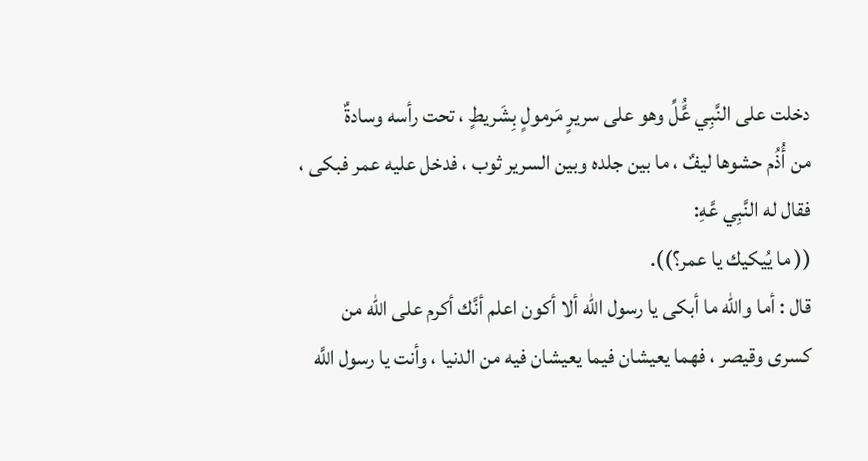دخلت على النَّبِي عَُّلِّ وهو على سريرٍ مَرمولٍ بِشَريطٍ ، تحت رأسه وسادةٌ
من أُذُم حشوها لیفٌ ، ما بین جلده وبين السرير ثوب ، فدخل عليه عمر فبكى ،
فقال له النَّبِي عَّهِ:
(( ما يُيكيك يا عمر؟)).
قال : أما والله ما أبکی یا رسول الله ألا أكون اعلم أنَّك أكرم على الله من
كسرى وقيصر ، فهما يعيشان فيما يعيشان فيه من الدنيا ، وأنت يا رسول اللَّه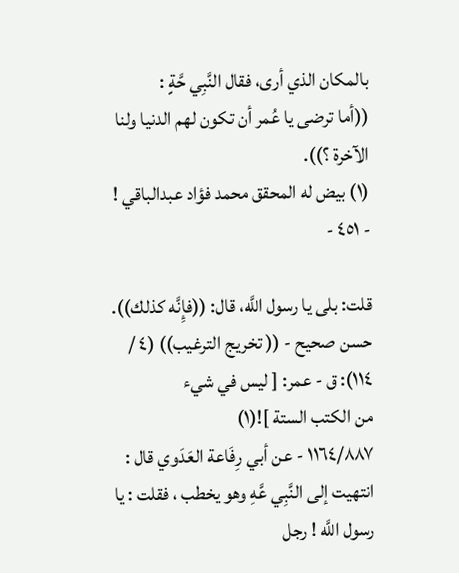بالمكان الذي أرى، فقال النَّبِي حَّةٍ :
((أما ترضى يا عُمر أن تكون لهم الدنيا ولنا الآخرة ؟)).
(١) بيض له المحقق محمد فؤاد عبدالباقي !
- ٤٥١ -

قلت: بلى يا رسول اللَّه، قال: ((فإِنَّه كذلك)).
حسن صحيح - (( تخريج الترغيب)) (٤ / ١١٤): ق - عمر: [ ليس في شيء
من الكتب الستة ]!(١)
١١٦٤/٨٨٧ - عن أبي رِفَاعة العَدَوي قال :
انتهيت إلى النَّبِي عَّهِ وهو يخطب ، فقلت : يا رسول اللَّه ! رجل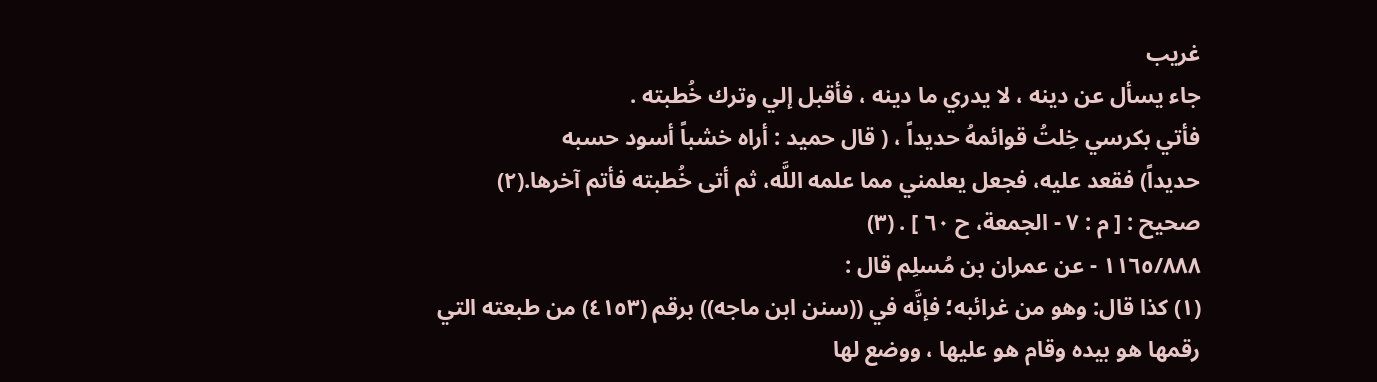غريب
جاء يسأل عن دينه ، لا يدري ما دينه ، فأقبل إلي وترك خُطبته .
فأتي بكرسي خِلتُ قوائمهُ حديداً ، ( قال حميد : أراه خشباً أسود حسبه
حديداً) فقعد عليه، فجعل يعلمني مما علمه اللَّه، ثم أتى خُطبته فأتم آخرها.(٢)
صحيح : [ م : ٧ - الجمعة، ح ٦٠ ] . (٣)
١١٦٥/٨٨٨ - عن عمران بن مُسلِم قال :
(١) كذا قال: وهو من غرائبه؛ فإنَّه في ((سنن ابن ماجه)) برقم (٤١٥٣) من طبعته التي
رقمها هو بيده وقام هو عليها ، ووضع لها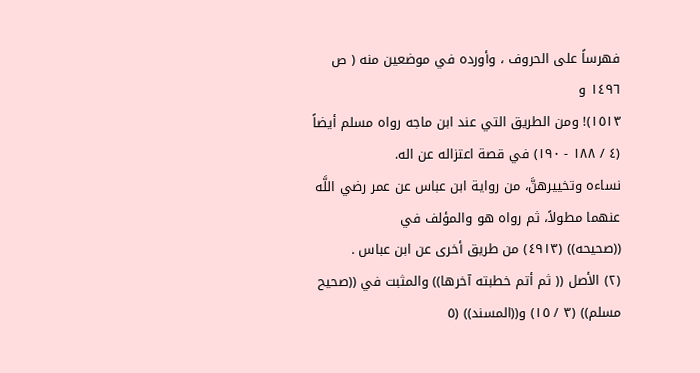فهرساً على الحروف ، وأورده في موضعين منه ( ص ١٤٩٦ و
١٥١٣)! ومن الطريق التي عند ابن ماجه رواه مسلم أيضاً (٤ / ١٨٨ - ١٩٠) في قصة اعتزاله عن اله.
نساءه وتخييرهنَّ، من رواية ابن عباس عن عمر رضي اللَّه عنهما مطولاً، ثم رواه هو والمؤلف في
((صحيحه)) (٤٩١٣) من طريق أخرى عن ابن عباس .
(٢) الأصل (( ثم أتم خطبته آخرها)) والمثبت في ((صحيح مسلم)) (٣ / ١٥) و((المسند)) (٥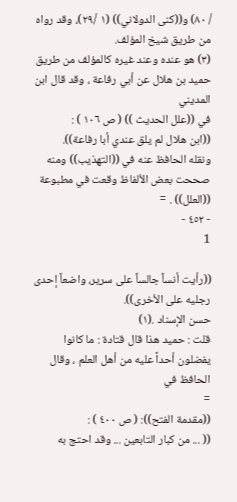/ ٨٠) و((كنى الدولاني)) (١ /٢٩)، وقد رواه من طريق شيخ المؤلف.
(٣) هو عنده وعند غيره كالمؤلف من طريق حميد بن هلال عن أبي رفاعة ، وقد قال ابن المديني
في ((علل الحديث )) ( ص ١٠٦ ) :
((ابن هلال لم يلق عندي أبا رفاعة)).
ونقله الحافظ عنه في ((التهذيب)) ومنه صححت بعض الألفاظ وقعت في مطبوعة ((العلل)) . =
- ٤٥٢ -
1

((رأيت أنساً جالساً على سرير، واضعاً إحدى رجليه على الأخرى)).
حسن الإسناد .(١)
قلت : حميد هذا قال قتادة : ما كانوا يفضلون أحداً عليه من أهل العلم ، وقال الحافظ في
=
((مقدمة الفتح)): ( ص ٤٠٠ ) :
(( ... من كبار التابعين ... وقد احتج به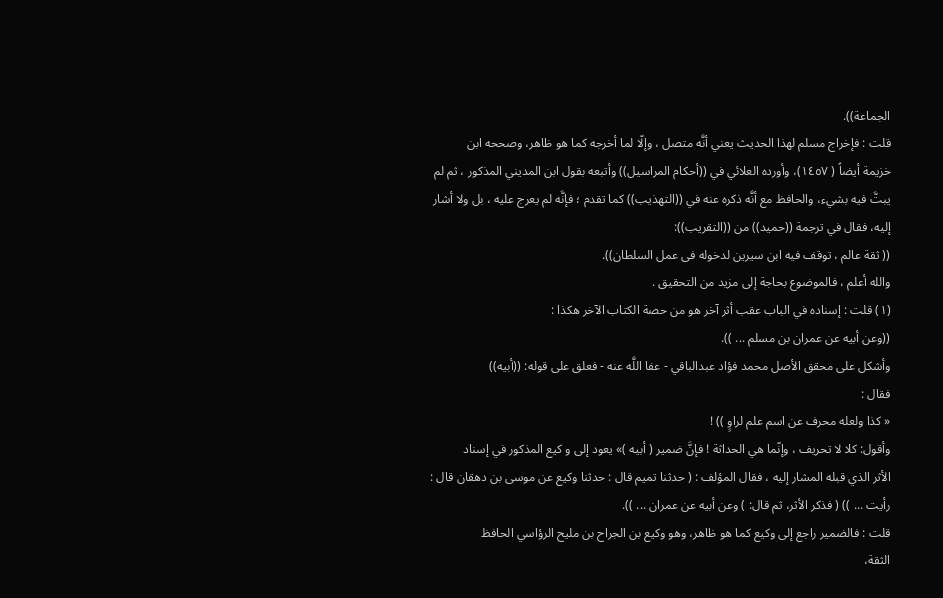الجماعة)).
قلت : فإخراج مسلم لهذا الحديث يعني أنَّه متصل ، وإلّا لما أخرجه كما هو ظاهر، وصححه ابن
خزيمة أيضاً ( ١٤٥٧)، وأورده العلائي في ((أحكام المراسيل)) وأتبعه بقول ابن المديني المذكور ، ثم لم
يبتَّ فيه بشيء، والحافظ مع أنَّه ذكره عنه في ((التهذيب)) كما تقدم ؛ فإنَّه لم يعرج عليه ، بل ولا أشار
إليه، فقال في ترجمة ((حميد)) من ((التقريب)):
(( ثقة عالم ، توقف فيه ابن سيرين لدخوله فى عمل السلطان)).
والله أعلم ، فالموضوع بحاجة إلى مزيد من التحقيق .
(١) قلت : إسناده في الباب عقب أثر آخر هو من حصة الكتاب الآخر هكذا :
((وعن أبيه عن عمران بن مسلم ... )).
وأشكل على محقق الأصل محمد فؤاد عبدالباقي - عفا اللَّه عنه - فعلق على قوله: ((أبيه))
فقال :
« کذا ولعله محرف عن اسم علم لراوٍ )) !
وأقول: کلا لا تحریف ، وإنّما هي الحداثة ! فإنَّ ضمير ( أبيه )» يعود إلى و کيع المذكور في إسناد
الأثر الذي قبله المشار إليه ، فقال المؤلف : ( حدثنا تمیم قال : حدثنا وكيع عن موسى بن دهقان قال :
رأيت ... )) ( فذكر الأثر، ثم قال: ) وعن أبيه عن عمران ... )).
قلت : فالضمير راجع إلى وكيع كما هو ظاهر، وهو وكيع بن الجراح بن مليح الرؤاسي الحافظ
الثقة،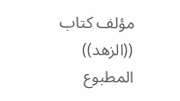مؤلف كتاب ((الزهد)) المطبوع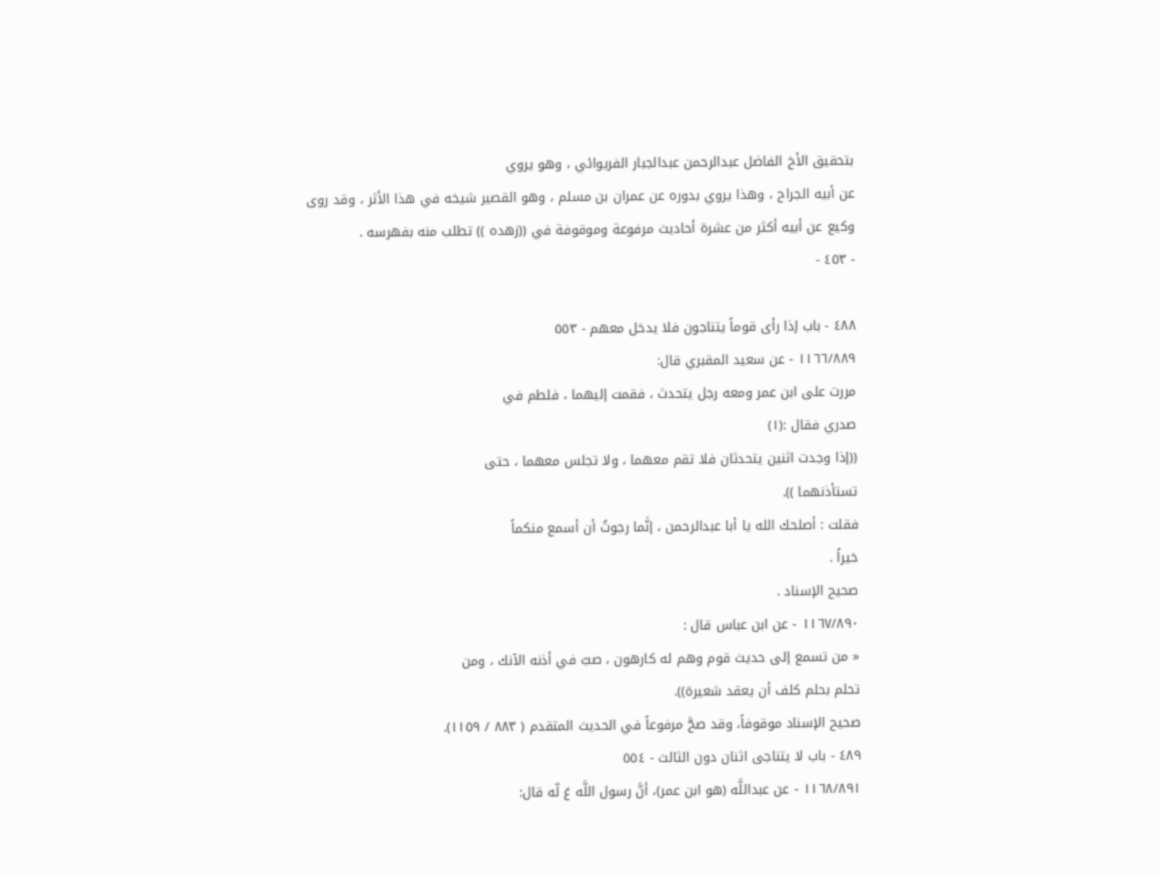بتحقيق الأخ الفاضل عبدالرحمن عبدالجبار الفريوائي ، وهو يروي
عن أبيه الجراح ، وهذا يروي بدوره عن عمران بن مسلم ، وهو القصير شيخه في هذا الأثر ، وقد روى
وكيع عن أبيه أكثر من عشرة أحاديث مرفوعة وموقوفة في ((زهده )) تطلب منه بفهرسه .
- ٤٥٣ -

٤٨٨ - باب إذا رأى قوماً يتناجون فلا يدخل معهم - ٥٥٣
١١٦٦/٨٨٩ - عن سعيد المقبري قال:
مررت على ابن عمر ومعه رجل يتحدث ، فقمت إليهما ، فلطم في
صدري فقال :(١)
((إذا وجدت اثنين يتحدثان فلا تقم معهما ، ولا تجلس معهما ، حتى
تستأذنهما )).
فقلت : أصلحك الله يا أبا عبدالرحمن ، إنَّما رجوتُ أن أسمع منكماً
خيراً .
صحيح الإسناد .
١١٦٧/٨٩٠ - عن ابن عباس قال :
« من تسمع إلی حدیث قوم وهم له كارهون ، صبّ في أذنه الآنك ، ومن
تحلم بحلم كلف أن يعقد شعيرة)).
صحيح الإسناد موقوفاً، وقد صحَّ مرفوعاً في الحديث المتقدم ( ٨٨٣ / ١١٥٩).
٤٨٩ - باب لا يتناجى اثنان دون الثالث - ٥٥٤
١١٦٨/٨٩١ - عن عبداللَّه (هو ابن عمر)، أنَّ رسول اللَّه عَ لّه قال: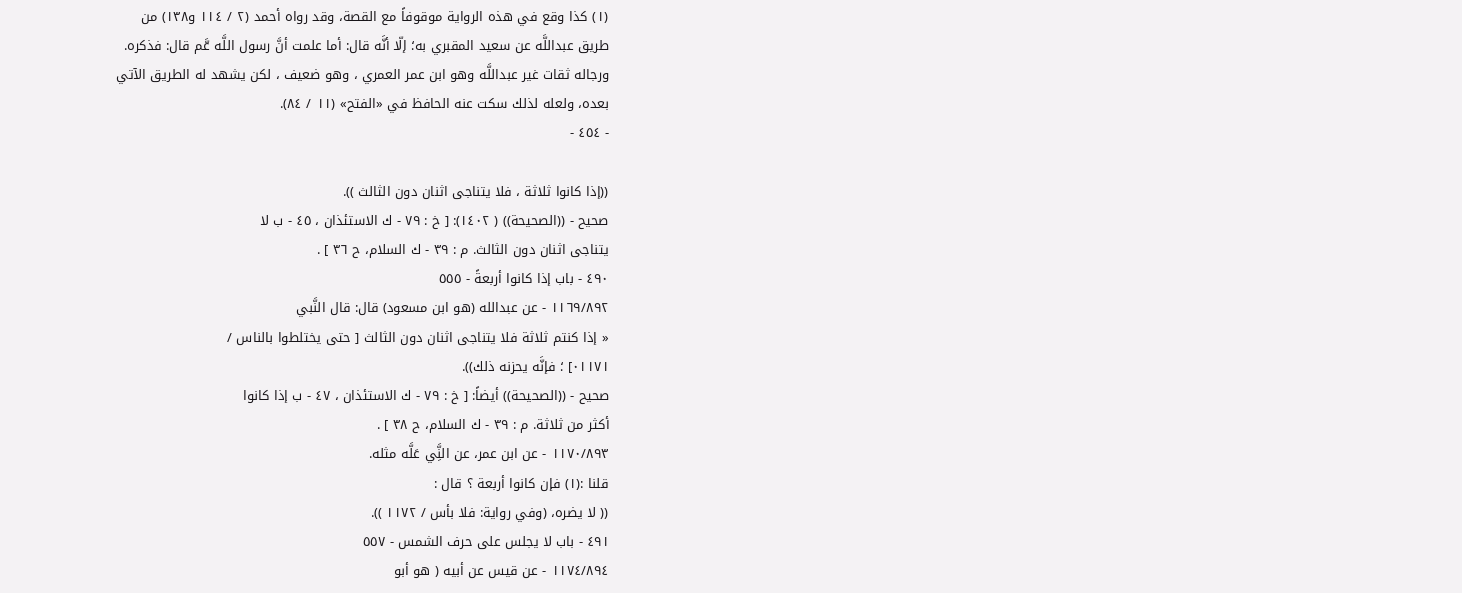(١) كذا وقع في هذه الرواية موقوفاً مع القصة، وقد رواه أحمد (٢ / ١١٤ و١٣٨) من
طريق عبداللَّه عن سعيد المقبري به؛ إلّا أنَّه قال: أما علمت أنَّ رسول اللَّه عَّم قال: فذكره.
ورجاله ثقات غير عبداللَّه وهو ابن عمر العمري ، وهو ضعيف ، لكن يشهد له الطريق الآتي
بعده، ولعله لذلك سكت عنه الحافظ في «الفتح» (١١ / ٨٤).
- ٤٥٤ -

((إذا كانوا ثلاثة ، فلا يتناجى اثنان دون الثالث )).
صحيح - ((الصحيحة)) ( ١٤٠٢): [ خ : ٧٩ - ك الاستئذان ، ٤٥ - ب لا
يتناجى اثنان دون الثالث. م : ٣٩ - ك السلام، ح ٣٦ ] .
٤٩٠ - باب إذا كانوا أربعةً - ٥٥٥
١١٦٩/٨٩٢ - عن عبدالله (هو ابن مسعود) قال: قال النَّبي
« إذا کنتم ثلاثة فلا يتناجى اثنان دون الثالث [ حتى يختلطوا بالناس /
٠١١٧١] ؛ فإنَّه يحزنه ذلك)).
صحيح - ((الصحيحة)) أيضاً: [ خ : ٧٩ - ك الاستئذان ، ٤٧ - ب إذا كانوا
أكثر من ثلاثة. م : ٣٩ - ك السلام، ح ٣٨ ] .
١١٧٠/٨٩٣ - عن ابن عمر، عن النَِّي عَلَّه مثله.
قلنا :(١) فإن كانوا أربعة ؟ قال :
(( لا يضره، (وفي رواية: فلا بأس / ١١٧٢ )).
٤٩١ - باب لا يجلس على حرف الشمس - ٥٥٧
١١٧٤/٨٩٤ - عن قيس عن أبيه ( هو أبو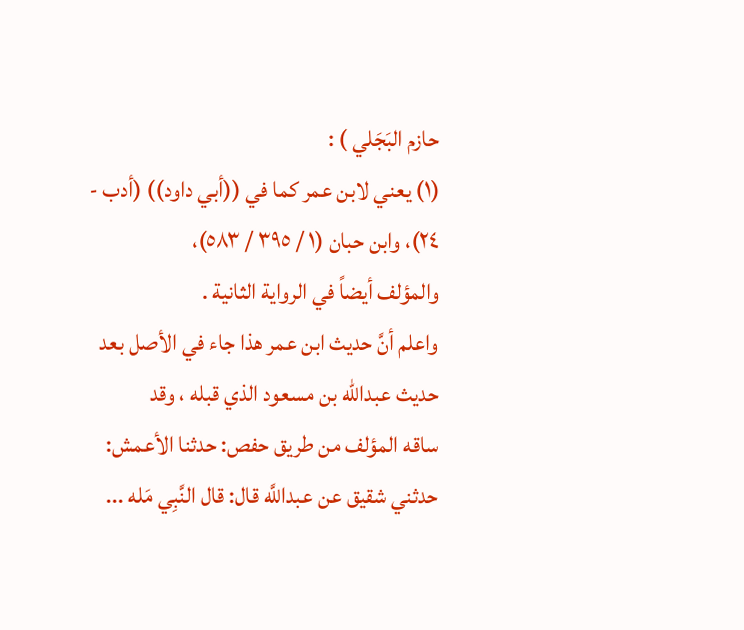حازم البَجَلي ) :
(١) يعني لابن عمر كما في ((أبي داود)) (أدب - ٢٤)، وابن حبان (١ / ٣٩٥ / ٥٨٣)،
والمؤلف أيضاً في الرواية الثانية .
واعلم أنَّ حديث ابن عمر هذا جاء في الأصل بعد حديث عبدالله بن مسعود الذي قبله ، وقد
ساقه المؤلف من طريق حفص: حدثنا الأعمش: حدثني شقيق عن عبداللَّه قال: قال النَّبِي مَله ...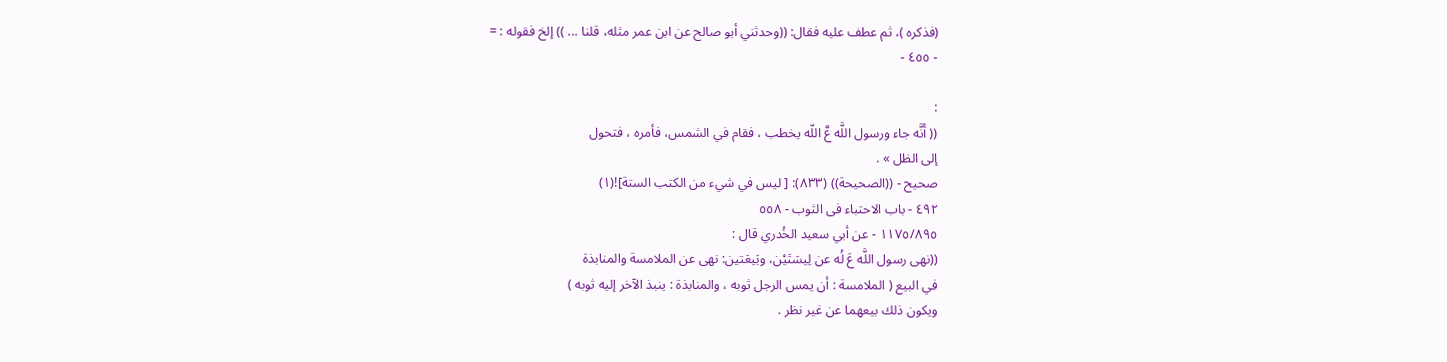(فذكره )، ثم عطف عليه فقال: ((وحدثني أبو صالح عن ابن عمر مثله، قلنا ... )) إلخ فقوله : =
- ٤٥٥ -

:
(( أَنَّه جاء ورسول اللَّه عَّ اللّه يخطب ، فقام في الشمس، فأمره ، فتحول
إلى الظل » .
صحيح - ((الصحيحة)) (٨٣٣): [ ليس في شيء من الكتب الستة]!(١)
٤٩٢ - باب الاحتباء فى الثوب - ٥٥٨
١١٧٥/٨٩٥ - عن أبي سعيد الخُدري قال :
((نهى رسول اللَّه عَ لُه عن لِيسَتَيْن، وبَيعَتين: نهى عن الملامسة والمنابذة
في البيع ( الملامسة : أن يمس الرجل ثوبه ، والمنابذة : ينبذ الآخر إليه ثوبه )
ويكون ذلك بيعهما عن غير نظر .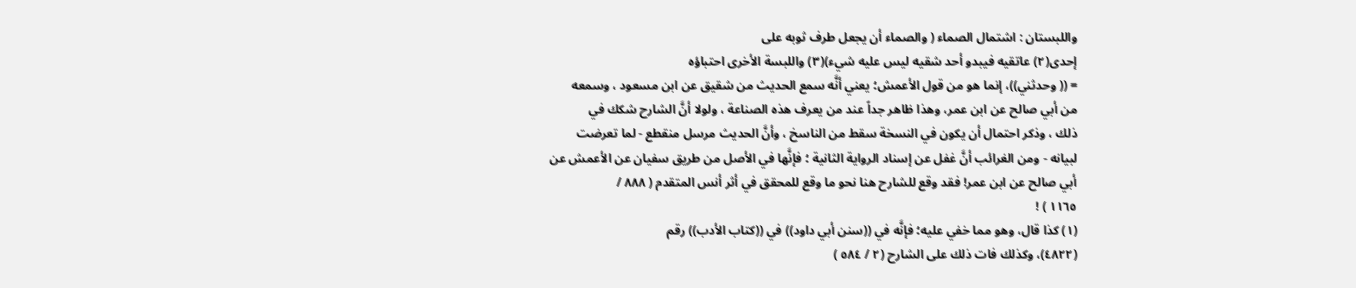واللبستان : اشتمال الصماء ( والصماء أن يجعل طرف ثوبه على
إحدى(٢) عاتقيه فيبدو أحد شقيه ليس عليه شيء)(٣) واللبسة الأخرى احتباؤه
= (( وحدثني))، إنما هو من قول الأعمش؛ يعني أنَّه سمع الحديث من شقيق عن ابن مسعود ، وسمعه
من أبي صالح عن ابن عمر، وهذا ظاهر جداً عند من يعرف هذه الصناعة ، ولولا أنَّ الشارح شكك في
ذلك ، وذكر احتمال أن يكون في النسخة سقط من الناسخ ، وأنَّ الحديث مرسل منقطع - لما تعرضت
لبيانه - ومن الغرائب أنَّ غفل عن إسناد الرواية الثانية ؛ فإنَّها في الأصل من طريق سفيان عن الأعمش عن
أبي صالح عن ابن عمر! فقد وقع للشارح هنا نحو ما وقع للمحقق في أثر أنس المتقدم ( ٨٨٨ /
١١٦٥ ) !
(١) كذا قال، وهو مما خفي عليه؛ فإنَّه في ((سنن أبي داود)) في ((كتاب الأدب)) رقم
(٤٨٢٢)، وكذلك فات ذلك على الشارح (٢ / ٥٨٤ )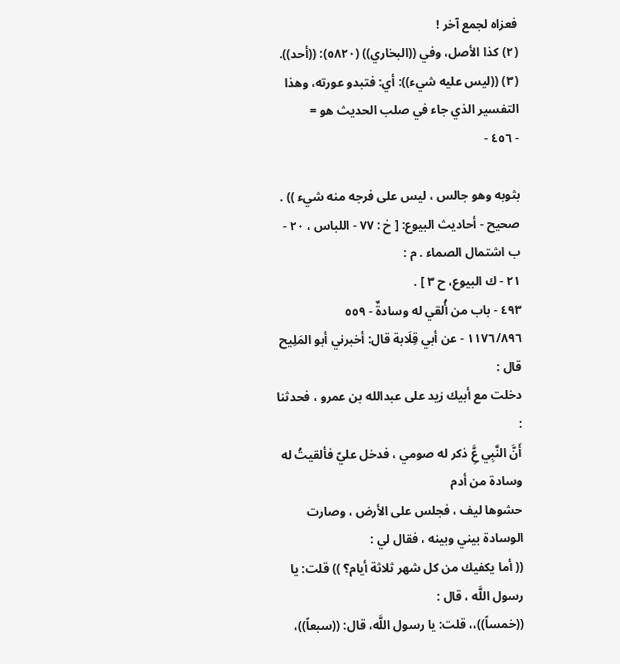فعزاه لجمع آخر !
(٢) كذا الأصل، وفي ((البخاري)) (٥٨٢٠): ((أحد)).
(٣) ((ليس عليه شيء)): أي: فتبدو عورته، وهذا التفسير الذي جاء في صلب الحديث هو =
- ٤٥٦ -

بثوبه وهو جالس ، ليس على فرجه منه شيء )) .
صحيح - أحاديث البيوع: [ خ : ٧٧ - اللباس ، ٢٠ - ب اشتمال الصماء . م :
٢١ - ك البيوع، ح ٣ ] .
٤٩٣ - باب من أُلقي له وسادةٌ - ٥٥٩
١١٧٦/٨٩٦ - عن أبي قِلَابة قال: أخبرني أبو المَلِيح قال :
دخلت مع أبيك زيد على عبدالله بن عمرو ، فحدثنا :
أَنَّ النَّبِي عَِّ ذكر له صومي ، فدخل عليّ فألقيتُ له وسادة من أدم
حشوها ليف ، فجلس على الأرض ، وصارت الوسادة بيني وبينه ، فقال لي :
(( أما يكفيك من كل شهر ثلاثة أيام؟ )) قلت: يا رسول اللَّه ، قال :
((خمساً))،، قلت: يا رسول اللَّه، قال: ((سبعاً))،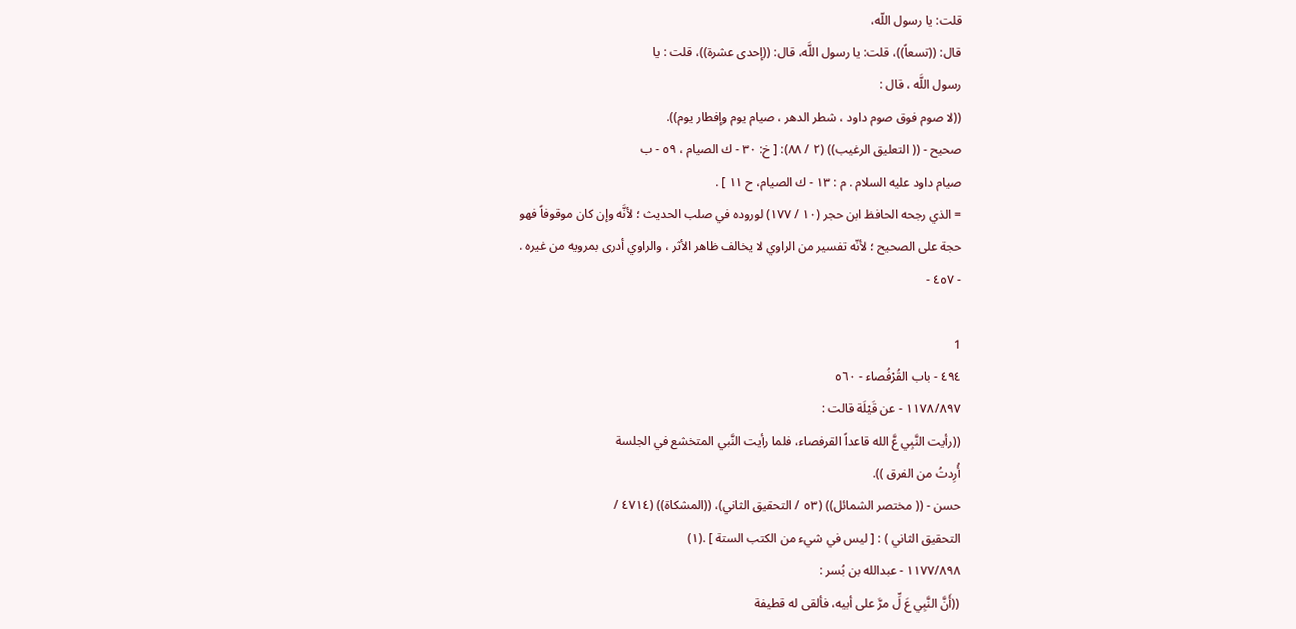قلت: يا رسول اللّه،
قال: ((تسعاً))، قلت: يا رسول اللَّه، قال: ((إحدى عشرة))، قلت : يا
رسول اللَّه ، قال :
((لا صوم فوق صوم داود ، شطر الدهر ، صيام يوم وإفطار يوم)).
صحيح - (( التعليق الرغيب)) (٢ / ٨٨): [ خ: ٣٠ - ك الصيام ، ٥٩ - ب
صيام داود عليه السلام . م : ١٣ - ك الصيام، ح ١١ ] .
= الذي رجحه الحافظ ابن حجر (١٠ / ١٧٧) لوروده في صلب الحديث ؛ لأنَّه وإن كان موقوفاً فهو
حجة على الصحيح ؛ لأنّه تفسير من الراوي لا يخالف ظاهر الأثر ، والراوي أدرى بمرويه من غيره .
- ٤٥٧ -

1
٤٩٤ - باب القُرْفُصاء - ٥٦٠
١١٧٨/٨٩٧ - عن قَيْلَة قالت :
((رأيت النَّبِي عَّ الله قاعداً القرفصاء، فلما رأيت النَّبي المتخشع في الجلسة
أُرِدتُ من الفرق )).
حسن - (( مختصر الشمائل)) (٥٣ / التحقيق الثاني)، ((المشكاة)) (٤٧١٤ /
التحقيق الثاني ) : [ ليس في شيء من الكتب الستة ] .(١)
١١٧٧/٨٩٨ - عبدالله بن بُسر :
((أَنَّ النَّبِي عَ لِّ مرَّ على أبيه، فألقى له قطيفة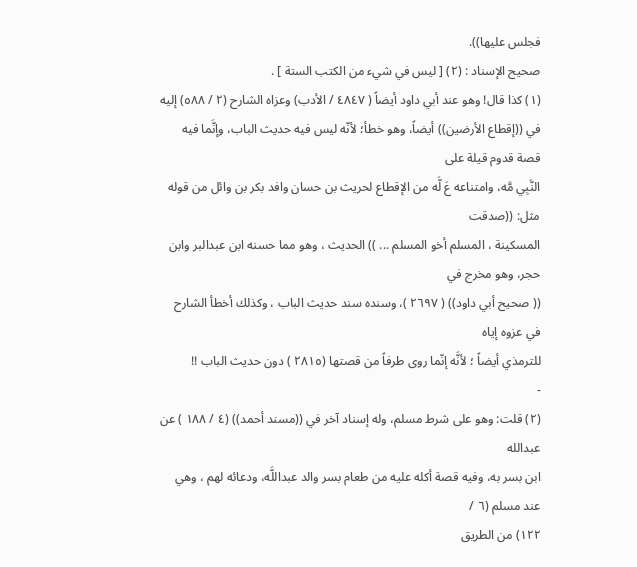فجلس عليها)).
صحيح الإسناد : (٢) [ ليس في شيء من الكتب الستة ] .
(١) كذا قال! وهو عند أبي داود أيضاً ( ٤٨٤٧ / الأدب) وعزاه الشارح (٢ / ٥٨٨) إليه
في ((إقطاع الأرضين)) أيضاً، وهو خطأ؛ لأنّه ليس فيه حديث الباب، وإنَّما فيه قصة قدوم قيلة على
النَّبِي مَّه، وامتناعه عَ لَّه من الإقطاع لحريث بن حسان وافد بكر بن وائل من قوله مثل: ((صدقت
المسكينة ، المسلم أخو المسلم ... )) الحديث ، وهو مما حسنه ابن عبدالبر وابن حجر، وهو مخرج في
(( صحيح أبي داود)) ( ٢٦٩٧ )، وسنده سند حديث الباب ، وكذلك أخطأ الشارح في عزوه إياه
للترمذي أيضاً ؛ لأنَّه إنّما روى طرفاً من قصتها (٢٨١٥ ) دون حديث الباب !!
-
(٢) قلت: وهو على شرط مسلم، وله إسناد آخر في ((مسند أحمد)) (٤ / ١٨٨ ) عن عبدالله
ابن بسر به، وفيه قصة أكله عليه من طعام بسر والد عبداللَّه، ودعائه لهم ، وهي عند مسلم (٦ /
١٢٢) من الطريق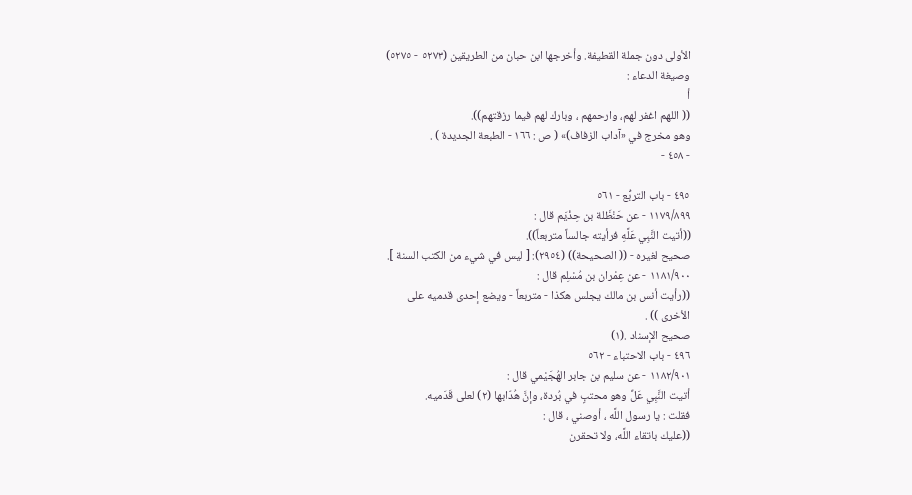الأولى دون جملة القطيفة. وأخرجها ابن حبان من الطريقين (٥٢٧٣ - ٥٢٧٥)
وصيغة الدعاء :
أ
(( اللهم اغفر لهم، وارحمهم ، وبارك لهم فيما رزقتهم)).
وهو مخرج في «آداب الزفاف)» ( ص : ١٦٦ - الطبعة الجديدة ) .
- ٤٥٨ -

٤٩٥ - باب التربُّع - ٥٦١
١١٧٩/٨٩٩ - عن حَنْظَلة بن حِذْيَم قال :
((أتيت النَّبِي عَلَّهِ فرأيته جالساً متربعاً)).
صحيح لغيره - (( الصحيحة)) (٢٩٥٤): [ ليس في شيء من الكتب السنة ].
١١٨١/٩٠٠ - عن عِمْران بن مُسْلِم قال :
((رأيت أنس بن مالك يجلس هكذا - متربعاً - ويضع إحدى قدميه على
الأخرى )) .
صحيح الإسناد .(١)
٤٩٦ - باب الاحتباء - ٥٦٢
١١٨٢/٩٠١ - عن سليم بن جابر الهُجَيْمي قال :
أتيت النَّبِي عَلِّ وهو محتبٍ في بُردة، وإنَّ هُدّابها (٢) لعلى قَدَميه.
فقلت : يا رسول اللَّه ، أوصني ، قال :
((عليك باتقاء اللَّه، ولا تحقرن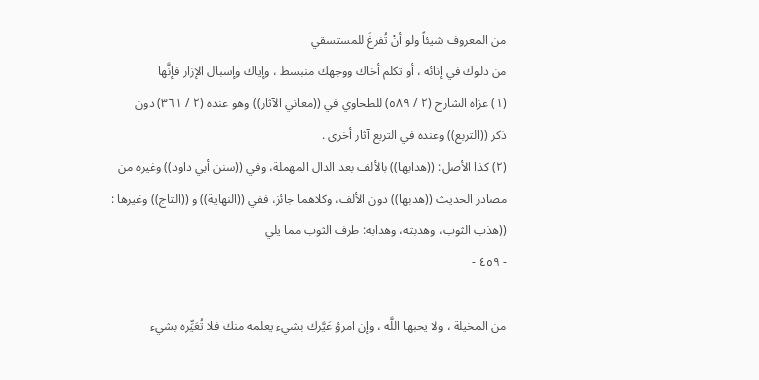من المعروف شيئاً ولو أنْ تُفرغَ للمستسقي
من دلوك في إنائه ، أو تكلم أخاك ووجهك منبسط ، وإياك وإسبال الإزار فإنَّها
(١) عزاه الشارح (٢ / ٥٨٩) للطحاوي في ((معاني الآثار)) وهو عنده (٢ / ٣٦١) دون
ذكر ((التربع)) وعنده في التربع آثار أخرى .
(٢) كذا الأصل: ((هدابها)) بالألف بعد الدال المهملة، وفي ((سنن أبي داود)) وغيره من
مصادر الحديث ((هدبها)) دون الألف، وكلاهما جائز، ففي ((النهاية)) و ((التاج)) وغيرها :
((هذب الثوب، وهدبته، وهدابه: طرف الثوب مما يلي
- ٤٥٩ -

من المخيلة ، ولا يحبها اللَّه ، وإن امرؤ عَيَّرك بشيء يعلمه منك فلا تُعَيِّره بشيء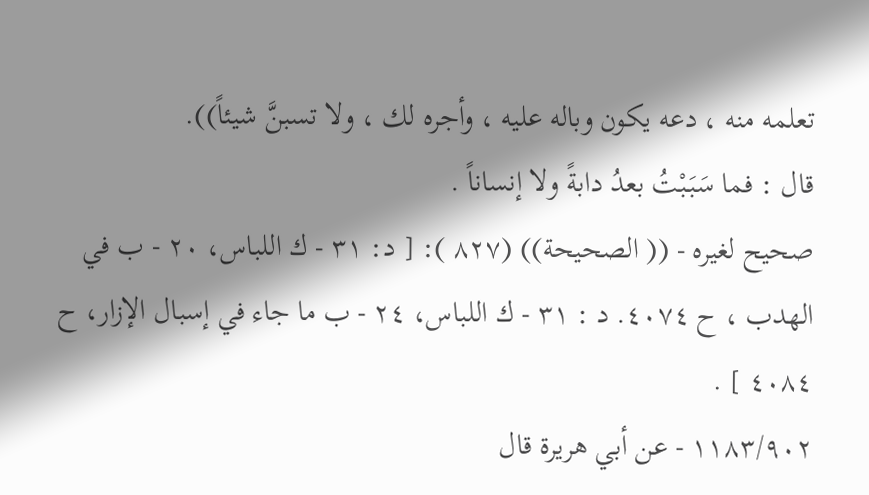تعلمه منه ، دعه يكون وباله عليه ، وأجره لك ، ولا تسبنَّ شيئاً)).
قال : فما سَبَبْتُ بعدُ دابةً ولا إنساناً .
صحيح لغيره - (( الصحيحة)) (٨٢٧ ): [ د: ٣١ - ك اللباس، ٢٠ - ب في
الهدب ، ح ٤٠٧٤. د : ٣١ - ك اللباس، ٢٤ - ب ما جاء في إسبال الإزار، ح
٤٠٨٤ ] .
١١٨٣/٩٠٢ - عن أبي هريرة قال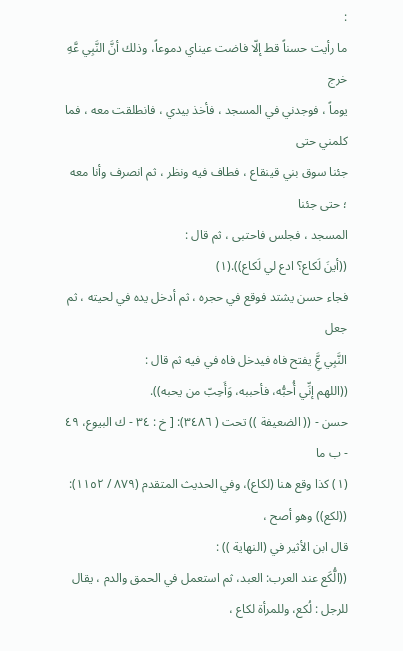:
ما رأيت حسناً قط إلّا فاضت عيناي دموعاً، وذلك أنَّ النَّبِي عَّهِ خرج
يوماً ، فوجدني في المسجد ، فأخذ بيدي ، فانطلقت معه ، فما كلمني حتى
جئنا سوق بني قينقاع ، فطاف فيه ونظر ، ثم انصرف وأنا معه ؛ حتى جئنا
المسجد ، فجلس فاحتبى ، ثم قال :
((أينَ لَكاع؟ ادع لي لَكاع)).(١)
فجاء حسن يشتد فوقع في حجره ، ثم أدخل يده في لحيته ، ثم جعل
النَّبِي عَِّ يفتح فاه فيدخل فاه في فيه ثم قال :
((اللهم إنِّي أُحبُّه، فأحببه، وَأَحِبّ من يحبه)).
حسن - (( الضعيفة )) تحت ( ٣٤٨٦): [ خ : ٣٤ - ك البيوع، ٤٩ - ب ما
(١) كذا وقع هنا (لكاع)، وفي الحديث المتقدم (٨٧٩ / ١١٥٢): ((لكع)) وهو أصح ،
قال ابن الأثير في (النهاية )) :
((الُّكَع عند العرب: العبد، ثم استعمل في الحمق والدم ، يقال للرجل : لُكع، وللمرأة لكاع ،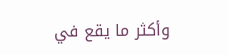وأكثر ما يقع في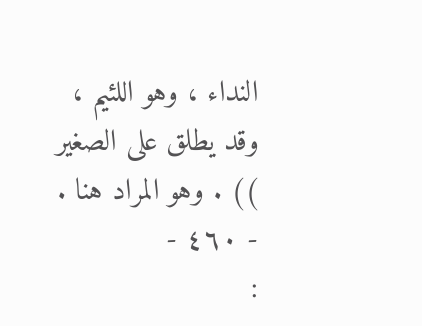النداء ، وهو اللئيم ، وقد يطلق على الصغير )) . وهو المراد هنا .
- ٤٦٠ -
: